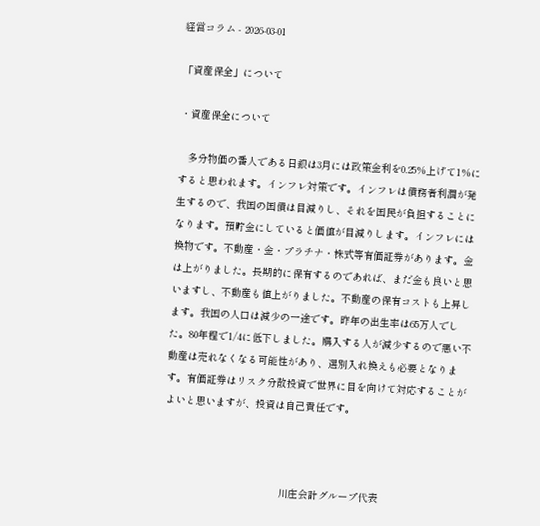経営コラム - 2026-03-01

「資産保全」について

・資産保全について

   多分物価の番人である日銀は3月には政策金利を0.25%上げて1%にすると思われます。インフレ対策です。インフレは債務者利潤が発生するので、我国の国債は目減りし、それを国民が負担することになります。預貯金にしていると価値が目減りします。インフレには換物です。不動産・金・プラチナ・株式等有価証券があります。金は上がりました。長期的に保有するのであれば、まだ金も良いと思いますし、不動産も値上がりました。不動産の保有コストも上昇します。我国の人口は減少の一途です。昨年の出生率は65万人でした。80年程で1/4に低下しました。購入する人が減少するので悪い不動産は売れなくなる可能性があり、選別入れ換えも必要となります。有価証券はリスク分散投資で世界に目を向けて対応することがよいと思いますが、投資は自己責任です。



                                       川庄会計グループ代表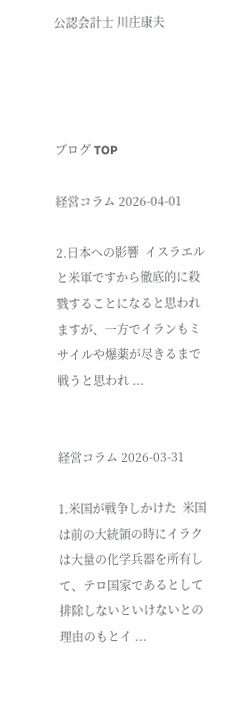公認会計士 川庄康夫




ブログ TOP

経営コラム 2026-04-01

2.日本への影響  イスラエルと米軍ですから徹底的に殺戮することになると思われますが、一方でイランもミサイルや爆薬が尽きるまで戦うと思われ ...


経営コラム 2026-03-31

1.米国が戦争しかけた  米国は前の大統領の時にイラクは大量の化学兵器を所有して、テロ国家であるとして排除しないといけないとの理由のもとイ ...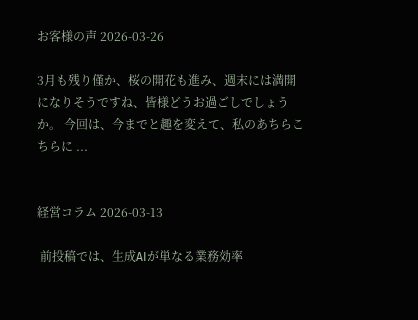お客様の声 2026-03-26

3月も残り僅か、桜の開花も進み、週末には満開になりそうですね、皆様どうお過ごしでしょうか。 今回は、今までと趣を変えて、私のあちらこちらに ...


経営コラム 2026-03-13

 前投稿では、生成AIが単なる業務効率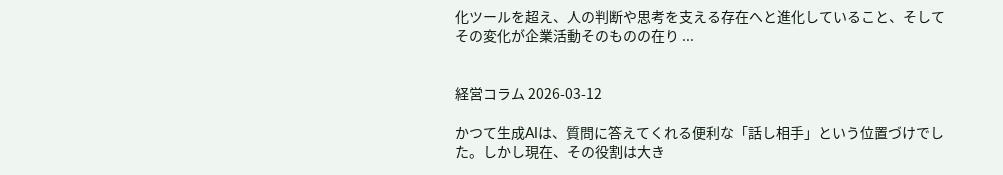化ツールを超え、人の判断や思考を支える存在へと進化していること、そしてその変化が企業活動そのものの在り ...


経営コラム 2026-03-12

かつて生成AIは、質問に答えてくれる便利な「話し相手」という位置づけでした。しかし現在、その役割は大き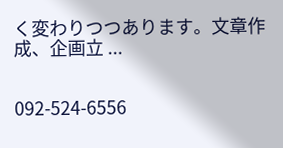く変わりつつあります。文章作成、企画立 ...


092-524-6556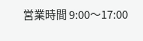営業時間 9:00〜17:00